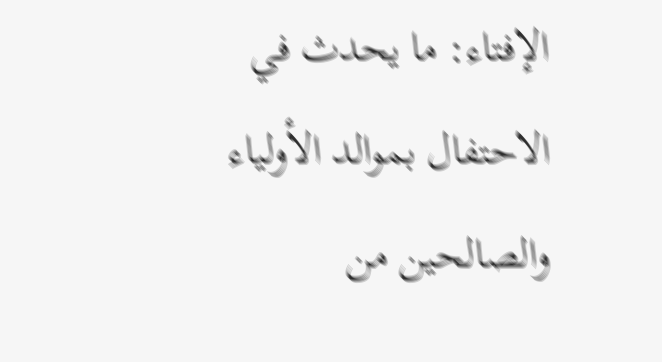الإفتاء: ما يحدث في الاحتفال بموالد الأولياء والصالحين من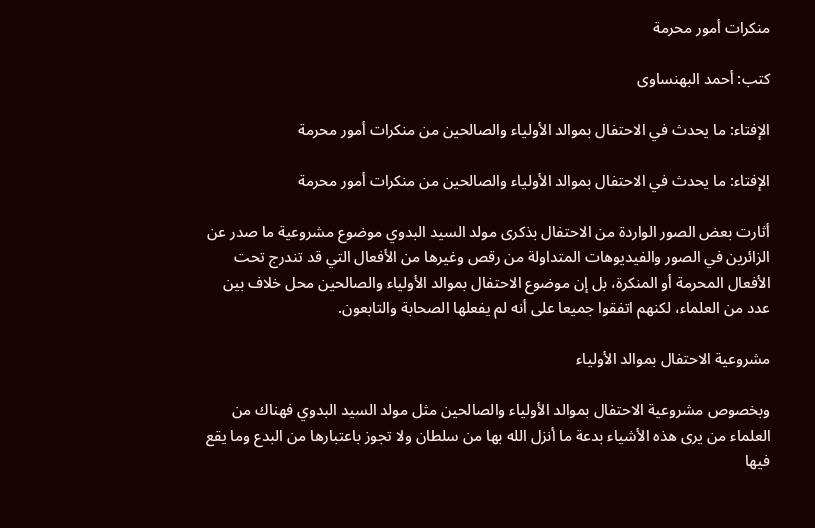منكرات أمور محرمة

كتب: أحمد البهنساوى

الإفتاء: ما يحدث في الاحتفال بموالد الأولياء والصالحين من منكرات أمور محرمة

الإفتاء: ما يحدث في الاحتفال بموالد الأولياء والصالحين من منكرات أمور محرمة

أثارت بعض الصور الواردة من الاحتفال بذكرى مولد السيد البدوي موضوع مشروعية ما صدر عن الزائرين في الصور والفيديوهات المتداولة من رقص وغيرها من الأفعال التي قد تندرج تحت الأفعال المحرمة أو المنكرة، بل إن موضوع الاحتفال بموالد الأولياء والصالحين محل خلاف بين عدد من العلماء، لكنهم اتفقوا جميعا على أنه لم يفعلها الصحابة والتابعون.

مشروعية الاحتفال بموالد الأولياء

وبخصوص مشروعية الاحتفال بموالد الأولياء والصالحين مثل مولد السيد البدوي فهناك من العلماء من يرى هذه الأشياء بدعة ما أنزل الله بها من سلطان ولا تجوز باعتبارها من البدع وما يقع فيها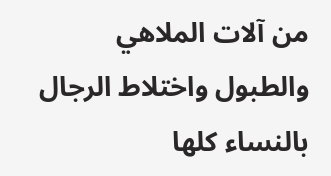من آلات الملاهي والطبول واختلاط الرجال بالنساء كلها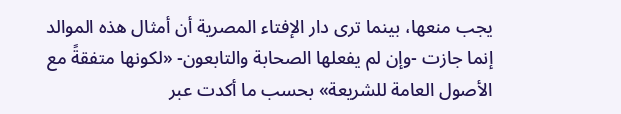يجب منعها، بينما ترى دار الإفتاء المصرية أن أمثال هذه الموالد إنما جازت -وإن لم يفعلها الصحابة والتابعون- «لكونها متفقةً مع الأصول العامة للشريعة» بحسب ما أكدت عبر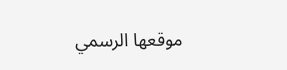موقعها الرسمي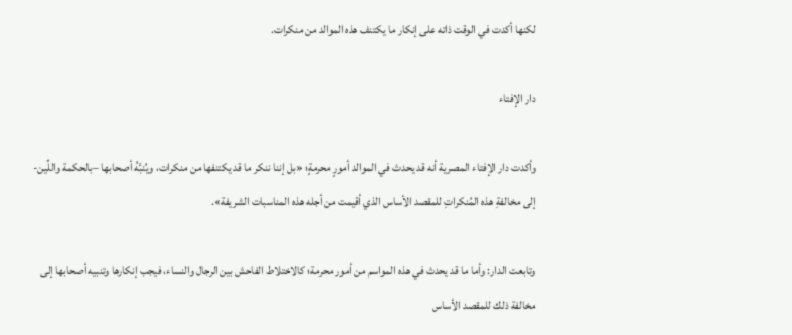لكنها أكدت في الوقت ذاته على إنكار ما يكتنف هذه الموالد من منكرات.

دار الإفتاء

وأكدت دار الإفتاء المصرية أنه قد يحدث في الموالد أمورٍ محرمةٍ؛ «بل إننا ننكر ما قد يكتنفها من منكرات، ويُنبَّهُ أصحابها –بالحكمة واللِّين- إلى مخالفةِ هذه المُنكراتِ للمقصد الأساس الذي أقيمت من أجله هذه المناسبات الشريفة».

وتابعت الدار: وأما ما قد يحدث في هذه المواسم من أمور محرمة؛ كالاختلاط الفاحش بين الرجال والنساء، فيجب إنكارها وتنبيه أصحابها إلى مخالفة ذلك للمقصد الأساس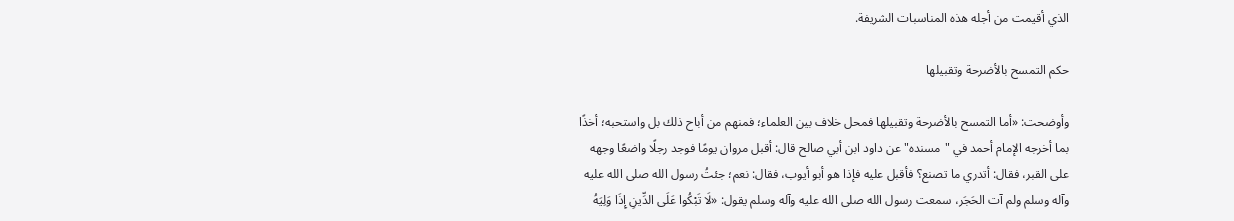الذي أقيمت من أجله هذه المناسبات الشريفة.

حكم التمسح بالأضرحة وتقبيلها

وأوضحت: «أما التمسح بالأضرحة وتقبيلها فمحل خلاف بين العلماء؛ فمنهم من أباح ذلك بل واستحبه؛ أخذًا بما أخرجه الإمام أحمد في "مسنده" عن داود ابن أبي صالح قال: أقبل مروان يومًا فوجد رجلًا واضعًا وجهه على القبر، فقال: أتدري ما تصنع؟ فأقبل عليه فإذا هو أبو أيوب، فقال: نعم؛ جئتُ رسول الله صلى الله عليه وآله وسلم ولم آت الحَجَر، سمعت رسول الله صلى الله عليه وآله وسلم يقول: «لَا تَبْكُوا عَلَى الدِّينِ إِذَا وَلِيَهُ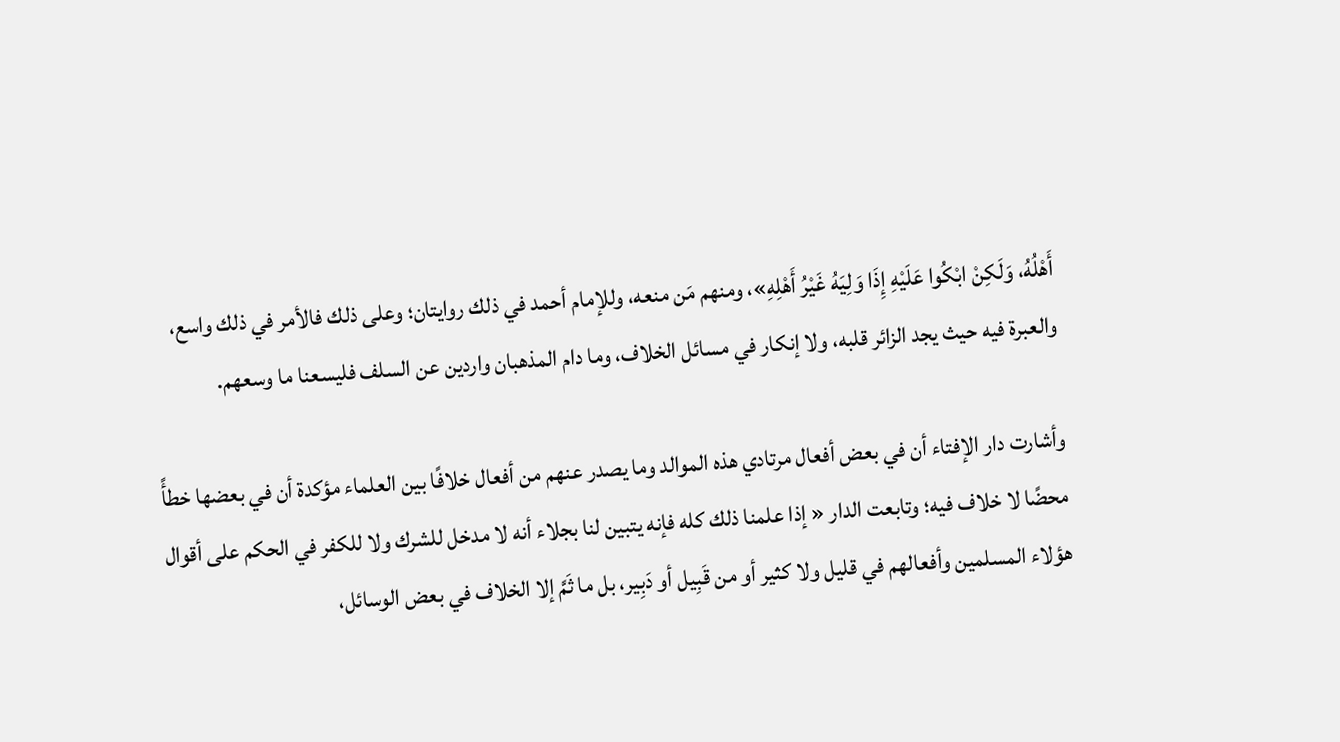أَهْلُهُ، وَلَكِنْ ابْكُوا عَلَيْهِ إِذَا وَلِيَهُ غَيْرُ أَهْلِهِ»، ومنهم مَن منعه، وللإمام أحمد في ذلك روايتان؛ وعلى ذلك فالأمر في ذلك واسع، والعبرة فيه حيث يجد الزائر قلبه، ولا إنكار في مسائل الخلاف، وما دام المذهبان واردين عن السلف فليسعنا ما وسعهم.

وأشارت دار الإفتاء أن في بعض أفعال مرتادي هذه الموالد وما يصدر عنهم من أفعال خلافًا بين العلماء مؤكدة أن في بعضها خطأً محضًا لا خلاف فيه؛ وتابعت الدار « إذا علمنا ذلك كله فإنه يتبين لنا بجلاء أنه لا مدخل للشرك ولا للكفر في الحكم على أقوال هؤلاء المسلمين وأفعالهم في قليل ولا كثير أو من قَبِيل أو دَبِير، بل ما ثَمَّ إلا الخلاف في بعض الوسائل،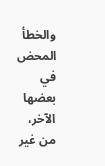والخطأ المحض في بعضها الآخر، من غير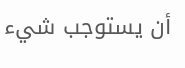أن يستوجب شيء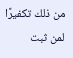من ذلك تكفيرًا لمن ثبت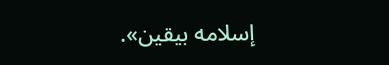إسلامه بيقين».